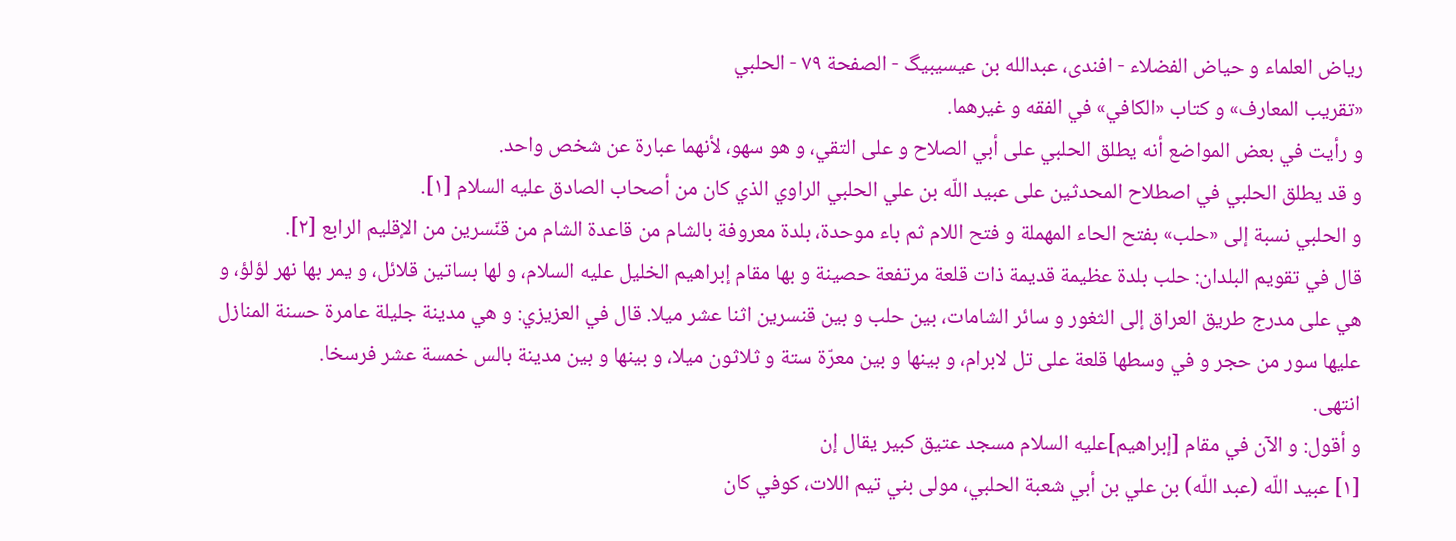ریاض العلماء و حیاض الفضلاء - افندی، عبدالله بن عیسیبیگ - الصفحة ٧٩ - الحلبي
«تقريب المعارف» و كتاب «الكافي» في الفقه و غيرهما.
و رأيت في بعض المواضع أنه يطلق الحلبي على أبي الصلاح و على التقي، و هو سهو، لأنهما عبارة عن شخص واحد.
و قد يطلق الحلبي في اصطلاح المحدثين على عبيد اللّه بن علي الحلبي الراوي الذي كان من أصحاب الصادق عليه السلام [١].
و الحلبي نسبة إلى «حلب» بفتح الحاء المهملة و فتح اللام ثم باء موحدة، بلدة معروفة بالشام من قاعدة الشام من قنّسرين من الإقليم الرابع [٢].
قال في تقويم البلدان: حلب بلدة عظيمة قديمة ذات قلعة مرتفعة حصينة و بها مقام إبراهيم الخليل عليه السلام، و لها بساتين قلائل، و يمر بها نهر لؤلؤ، و هي على مدرج طريق العراق إلى الثغور و سائر الشامات، بين حلب و بين قنسرين اثنا عشر ميلا. قال في العزيزي: و هي مدينة جليلة عامرة حسنة المنازل عليها سور من حجر و في وسطها قلعة على تل لابرام، و بينها و بين معرّة ستة و ثلاثون ميلا، و بينها و بين مدينة بالس خمسة عشر فرسخا.
انتهى.
و أقول: و الآن في مقام [إبراهيم]عليه السلام مسجد عتيق كبير يقال إن
[١] عبيد اللّه (عبد اللّه) بن علي بن أبي شعبة الحلبي، مولى بني تيم اللات، كوفي كان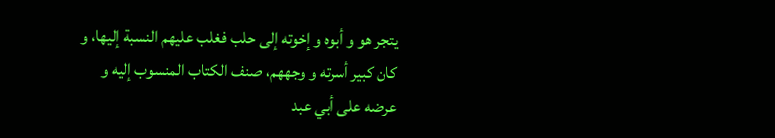يتجر هو و أبوه و إخوته إلى حلب فغلب عليهم النسبة إليها، و كان كبير أسرته و وجههم، صنف الكتاب المنسوب إليه و عرضه على أبي عبد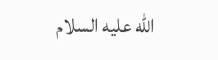اللّه عليه السلام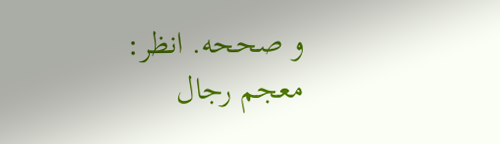و صححه. انظر: معجم رجال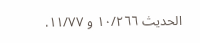الحديث ١٠/٢٦٦ و ١١/٧٧.